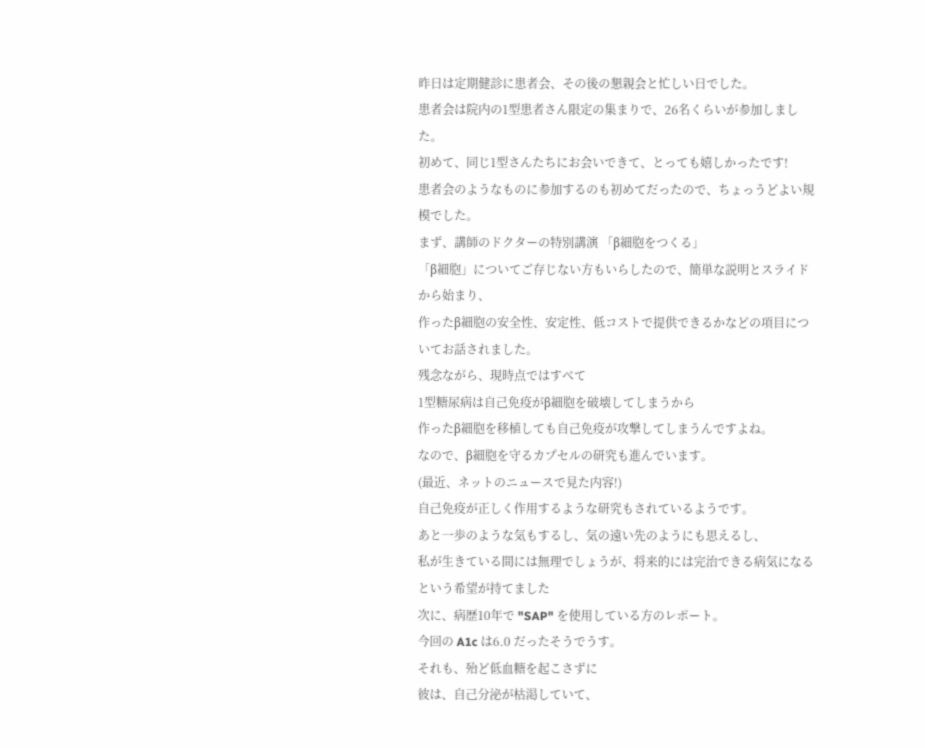昨日は定期健診に患者会、その後の懇親会と忙しい日でした。
患者会は院内の1型患者さん限定の集まりで、26名くらいが参加しました。
初めて、同じ1型さんたちにお会いできて、とっても嬉しかったです!
患者会のようなものに参加するのも初めてだったので、ちょっうどよい規模でした。
まず、講師のドクターの特別講演 「β細胞をつくる」
「β細胞」についてご存じない方もいらしたので、簡単な説明とスライドから始まり、
作ったβ細胞の安全性、安定性、低コストで提供できるかなどの項目についてお話されました。
残念ながら、現時点ではすべて
1型糖尿病は自己免疫がβ細胞を破壊してしまうから
作ったβ細胞を移植しても自己免疫が攻撃してしまうんですよね。
なので、β細胞を守るカプセルの研究も進んでいます。
(最近、ネットのニュースで見た内容!)
自己免疫が正しく作用するような研究もされているようです。
あと一歩のような気もするし、気の遠い先のようにも思えるし、
私が生きている間には無理でしょうが、将来的には完治できる病気になるという希望が持てました
次に、病歴10年で "SAP" を使用している方のレポート。
今回の A1c は6.0 だったそうでうす。
それも、殆ど低血糖を起こさずに
彼は、自己分泌が枯渇していて、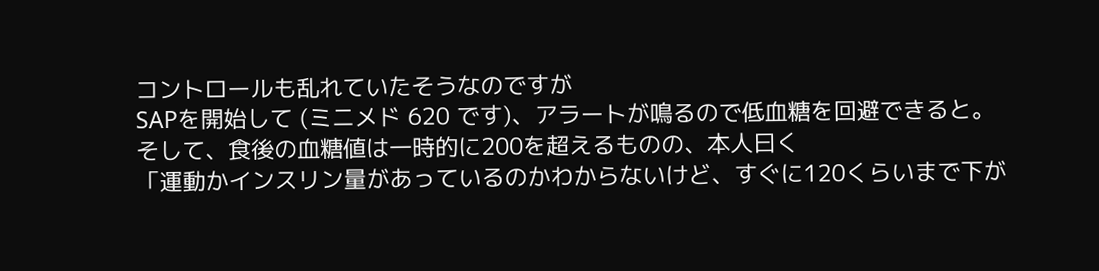コントロールも乱れていたそうなのですが
SAPを開始して (ミニメド 620 です)、アラートが鳴るので低血糖を回避できると。
そして、食後の血糖値は一時的に200を超えるものの、本人曰く
「運動かインスリン量があっているのかわからないけど、すぐに120くらいまで下が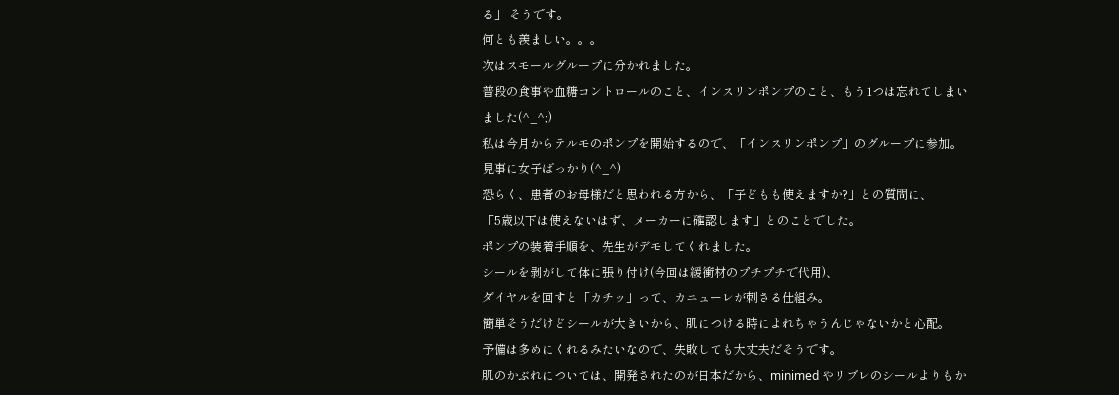る」 そうです。
何とも羨ましい。。。
次はスモールグループに分かれました。
普段の食事や血糖コントロールのこと、インスリンポンプのこと、もう1つは忘れてしまいました(^_^;)
私は今月からテルモのポンプを開始するので、「インスリンポンプ」のグループに参加。
見事に女子ばっかり(^_^)
恐らく、患者のお母様だと思われる方から、「子どもも使えますか?」との質問に、
「5歳以下は使えないはず、メーカーに確認します」とのことでした。
ポンプの装着手順を、先生がデモしてくれました。
シールを剥がして体に張り付け(今回は緩衝材のプチプチで代用)、
ダイヤルを回すと「カチッ」って、カニューレが刺さる仕組み。
簡単そうだけどシールが大きいから、肌につける時によれちゃうんじゃないかと心配。
予備は多めにくれるみたいなので、失敗しても大丈夫だそうです。
肌のかぶれについては、開発されたのが日本だから、minimed やリブレのシールよりもか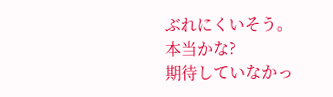ぶれにくいそう。
本当かな?
期待していなかっ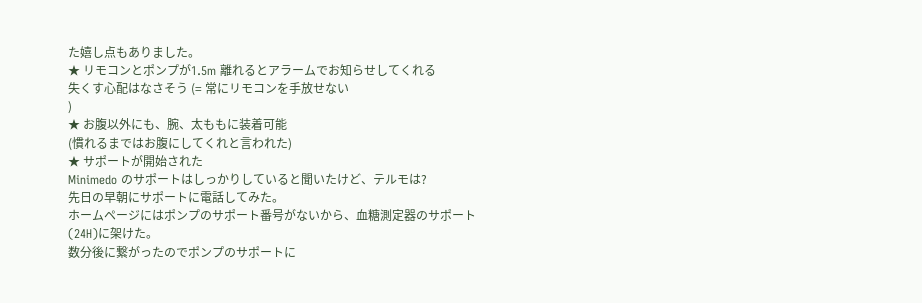た嬉し点もありました。
★ リモコンとポンプが1.5m 離れるとアラームでお知らせしてくれる
失くす心配はなさそう (= 常にリモコンを手放せない
)
★ お腹以外にも、腕、太ももに装着可能
(慣れるまではお腹にしてくれと言われた)
★ サポートが開始された
Minimedo のサポートはしっかりしていると聞いたけど、テルモは?
先日の早朝にサポートに電話してみた。
ホームページにはポンプのサポート番号がないから、血糖測定器のサポート(24H)に架けた。
数分後に繋がったのでポンプのサポートに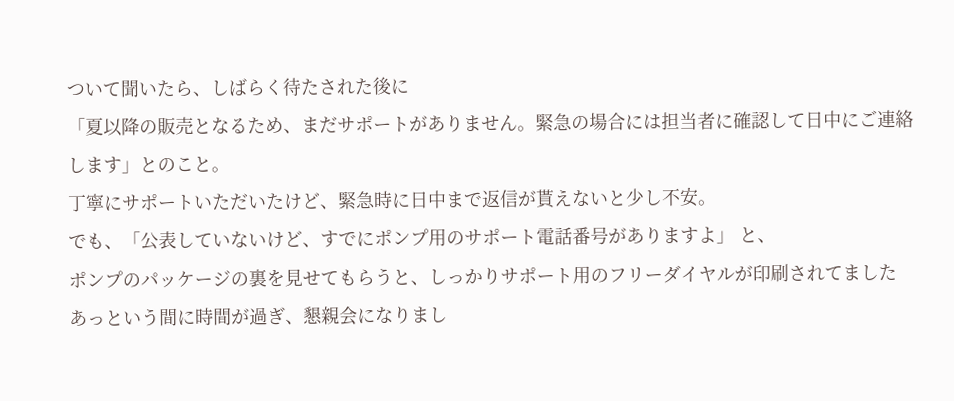ついて聞いたら、しばらく待たされた後に
「夏以降の販売となるため、まだサポートがありません。緊急の場合には担当者に確認して日中にご連絡します」とのこと。
丁寧にサポートいただいたけど、緊急時に日中まで返信が貰えないと少し不安。
でも、「公表していないけど、すでにポンプ用のサポート電話番号がありますよ」 と、
ポンプのパッケージの裏を見せてもらうと、しっかりサポート用のフリーダイヤルが印刷されてました
あっという間に時間が過ぎ、懇親会になりまし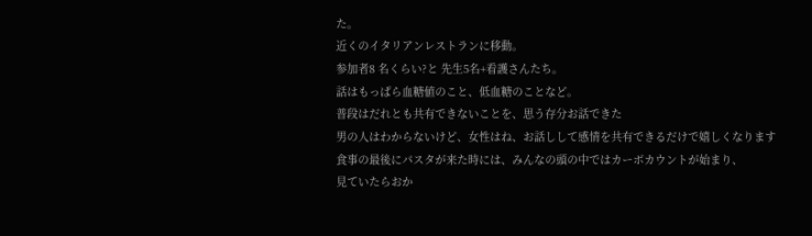た。
近くのイタリアンレストランに移動。
参加者8 名くらい?と 先生5名+看護さんたち。
話はもっぱら血糖値のこと、低血糖のことなど。
普段はだれとも共有できないことを、思う存分お話できた
男の人はわからないけど、女性はね、お話しして感情を共有できるだけで嬉しくなります
食事の最後にパスタが来た時には、みんなの頭の中ではカーボカウントが始まり、
見ていたらおか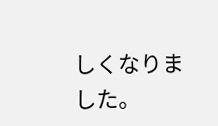しくなりました。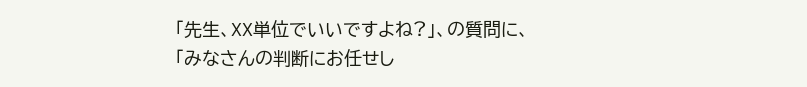「先生、XX単位でいいですよね?」、の質問に、
「みなさんの判断にお任せし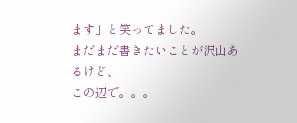ます」と笑ってました。
まだまだ書きたいことが沢山あるけど、
この辺で。。。